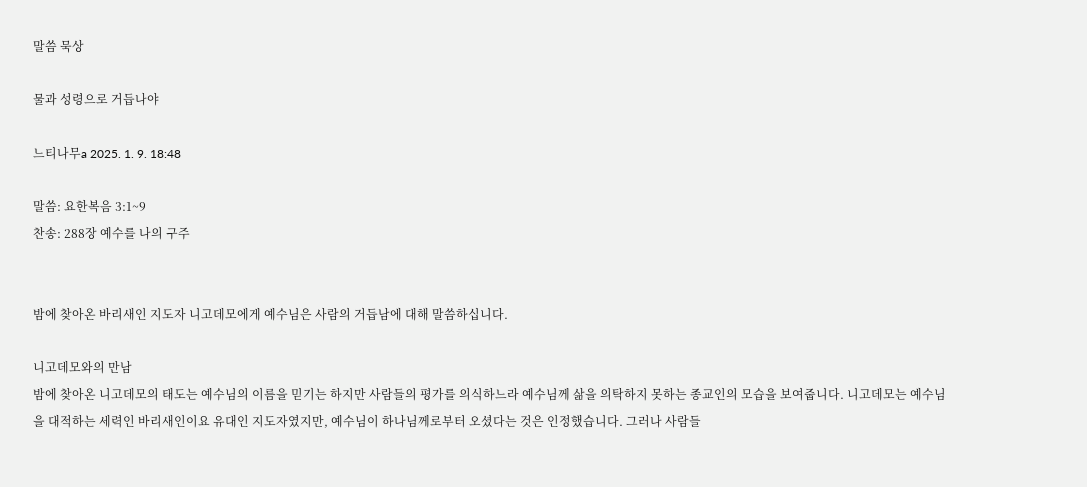말씀 묵상

물과 성령으로 거듭나야

느티나무a 2025. 1. 9. 18:48

말씀: 요한복음 3:1~9
찬송: 288장 예수를 나의 구주


밤에 찾아온 바리새인 지도자 니고데모에게 예수님은 사람의 거듭남에 대해 말씀하십니다.

니고데모와의 만남
밤에 찾아온 니고데모의 태도는 예수님의 이름을 믿기는 하지만 사람들의 평가를 의식하느라 예수님께 삶을 의탁하지 못하는 종교인의 모습을 보여줍니다. 니고데모는 예수님을 대적하는 세력인 바리새인이요 유대인 지도자였지만, 예수님이 하나님께로부터 오셨다는 것은 인정했습니다. 그러나 사람들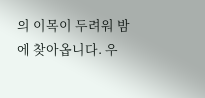의 이목이 두려워 밤에 찾아옵니다. 우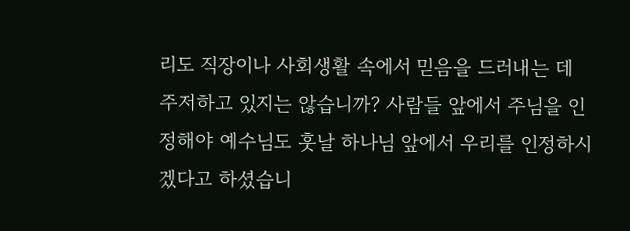리도 직장이나 사회생활 속에서 믿음을 드러내는 데 주저하고 있지는 않습니까? 사람들 앞에서 주님을 인정해야 예수님도 훗날 하나님 앞에서 우리를 인정하시겠다고 하셨습니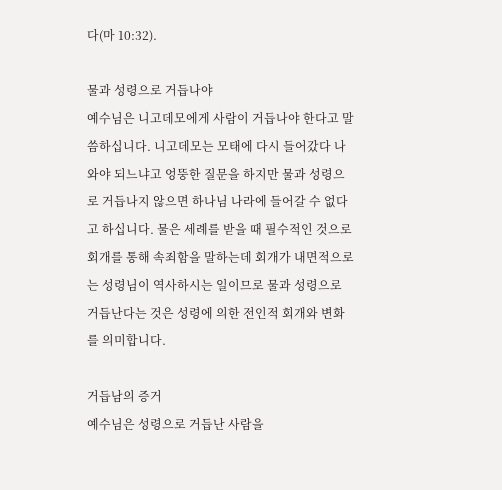다(마 10:32).

물과 성령으로 거듭나야
예수님은 니고데모에게 사람이 거듭나야 한다고 말씀하십니다. 니고데모는 모태에 다시 들어갔다 나와야 되느냐고 엉뚱한 질문을 하지만 물과 성령으로 거듭나지 않으면 하나님 나라에 들어갈 수 없다고 하십니다. 물은 세례를 받을 때 필수적인 것으로 회개를 통해 속죄함을 말하는데 회개가 내면적으로는 성령님이 역사하시는 일이므로 물과 성령으로 거듭난다는 것은 성령에 의한 전인적 회개와 변화를 의미합니다.

거듭남의 증거
예수님은 성령으로 거듭난 사람을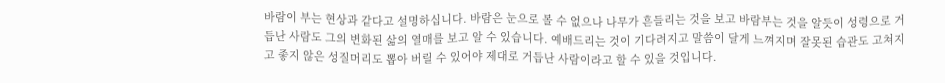바람이 부는 현상과 같다고 설명하십니다. 바람은 눈으로 볼 수 없으나 나무가 흔들리는 것을 보고 바람부는 것을 알듯이 성령으로 거듭난 사람도 그의 변화된 삶의 열매를 보고 알 수 있습니다. 예배드리는 것이 기다려지고 말씀이 달게 느껴지며 잘못된 습관도 고쳐지고 좋지 않은 성질머리도 뽑아 버릴 수 있어야 제대로 거듭난 사람이라고 할 수 있을 것입니다.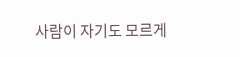사람이 자기도 모르게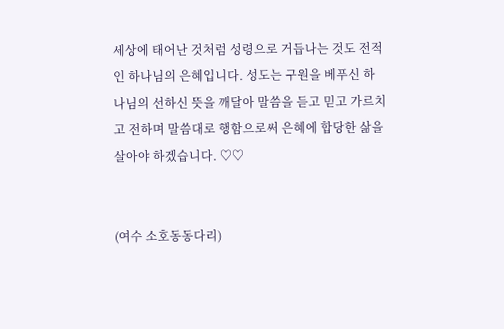세상에 태어난 것처럼 성령으로 거듭나는 것도 전적인 하나님의 은혜입니다. 성도는 구원을 베푸신 하나님의 선하신 뜻을 깨달아 말씀을 듣고 믿고 가르치고 전하며 말씀대로 행함으로써 은혜에 합당한 삶을 살아야 하겠습니다. ♡♡


(여수 소호동동다리)